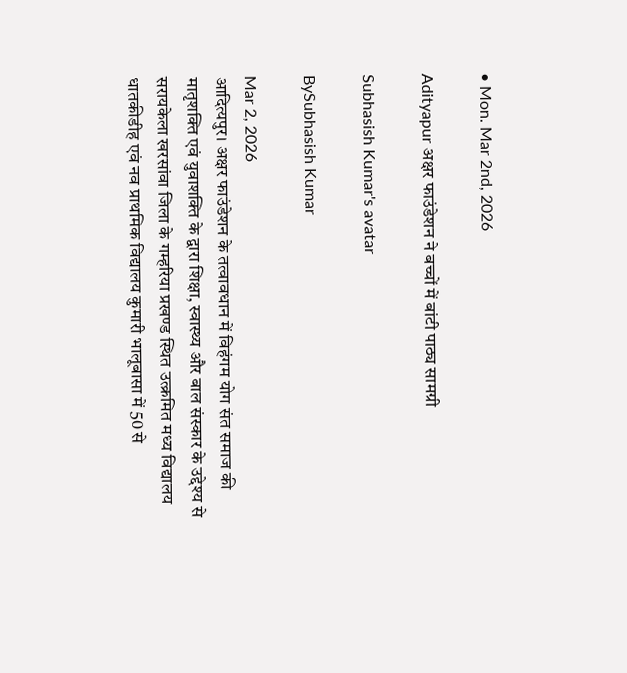• Mon. Mar 2nd, 2026

Adityapur अक्षर फाउंडेशन ने बच्चों में बांटी पाठ्य सामग्री

Subhasish Kumar's avatar

BySubhasish Kumar

Mar 2, 2026
आदित्यपुर। अक्षर फाउंडेशन के तत्वावधान में विहंगम योग संत समाज की मातृशक्ति एवं युवाशक्ति के द्वारा शिक्षा, स्वास्थ्य और बाल संस्कार के उद्देश्य से सरायकेला खरसांवा जिला के गम्हरिया प्रखण्ड स्थित उत्क्रमित मध्य विद्यालय धातकीडीह एवं नव प्राथमिक विद्यालय कुमारी भालूबासा में 50 से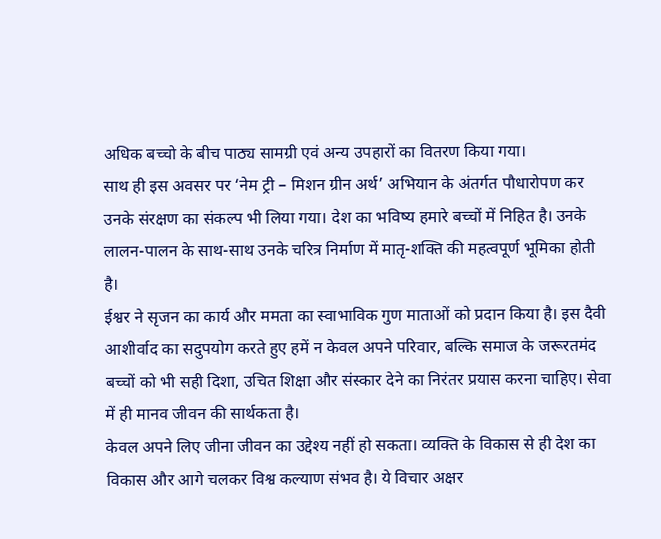अधिक बच्चो के बीच पाठ्य सामग्री एवं अन्य उपहारों का वितरण किया गया।
साथ ही इस अवसर पर ‘नेम ट्री – मिशन ग्रीन अर्थ’ अभियान के अंतर्गत पौधारोपण कर उनके संरक्षण का संकल्प भी लिया गया। देश का भविष्य हमारे बच्चों में निहित है। उनके लालन-पालन के साथ-साथ उनके चरित्र निर्माण में मातृ-शक्ति की महत्वपूर्ण भूमिका होती है।
ईश्वर ने सृजन का कार्य और ममता का स्वाभाविक गुण माताओं को प्रदान किया है। इस दैवी आशीर्वाद का सदुपयोग करते हुए हमें न केवल अपने परिवार, बल्कि समाज के जरूरतमंद बच्चों को भी सही दिशा, उचित शिक्षा और संस्कार देने का निरंतर प्रयास करना चाहिए। सेवा में ही मानव जीवन की सार्थकता है।
केवल अपने लिए जीना जीवन का उद्देश्य नहीं हो सकता। व्यक्ति के विकास से ही देश का विकास और आगे चलकर विश्व कल्याण संभव है। ये विचार अक्षर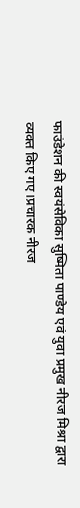फाउंडेशन की स्वयंसेविका सुष्मिता पाण्डेय एवं युवा प्रमुख नीरज मिश्रा द्वारा व्यक्त किए गए।प्रचारक नीरज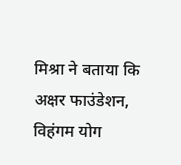मिश्रा ने बताया कि अक्षर फाउंडेशन, विहंगम योग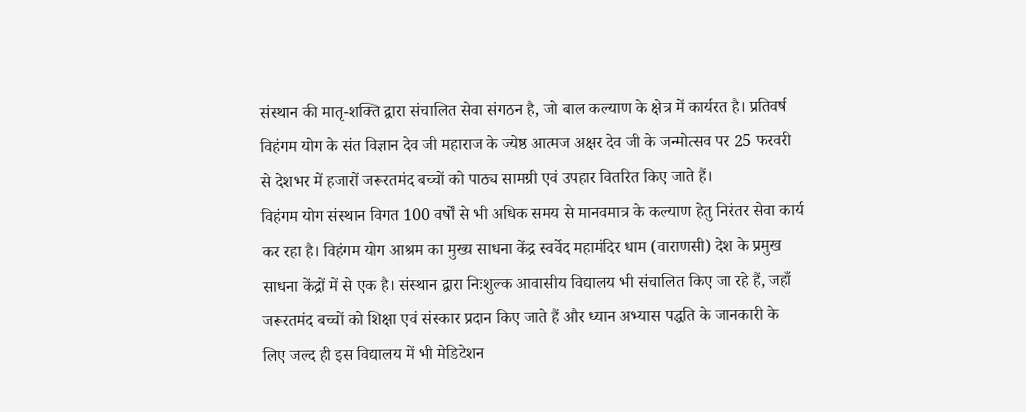संस्थान की मातृ-शक्ति द्वारा संचालित सेवा संगठन है, जो बाल कल्याण के क्षेत्र में कार्यरत है। प्रतिवर्ष विहंगम योग के संत विज्ञान देव जी महाराज के ज्येष्ठ आत्मज अक्षर देव जी के जन्मोत्सव पर 25 फरवरी से देशभर में हजारों जरूरतमंद बच्चों को पाठ्य सामग्री एवं उपहार वितरित किए जाते हैं।
विहंगम योग संस्थान विगत 100 वर्षों से भी अधिक समय से मानवमात्र के कल्याण हेतु निरंतर सेवा कार्य कर रहा है। विहंगम योग आश्रम का मुख्य साधना केंद्र स्वर्वेद महामंदिर धाम (वाराणसी) देश के प्रमुख साधना केंद्रों में से एक है। संस्थान द्वारा निःशुल्क आवासीय विद्यालय भी संचालित किए जा रहे हैं, जहाँ जरूरतमंद बच्चों को शिक्षा एवं संस्कार प्रदान किए जाते हैं और ध्यान अभ्यास पद्धति के जानकारी के लिए जल्द ही इस विद्यालय में भी मेडिटेशन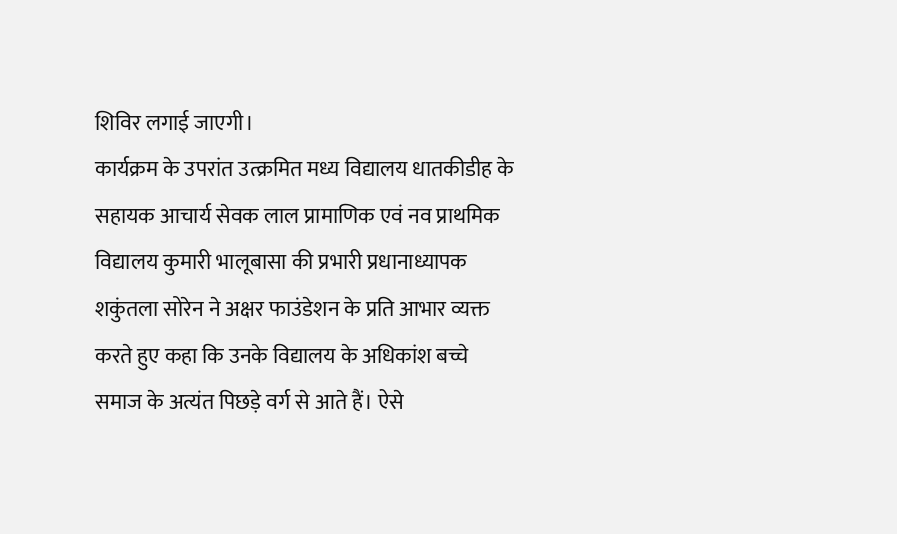शिविर लगाई जाएगी।
कार्यक्रम के उपरांत उत्क्रमित मध्य विद्यालय धातकीडीह के सहायक आचार्य सेवक लाल प्रामाणिक एवं नव प्राथमिक विद्यालय कुमारी भालूबासा की प्रभारी प्रधानाध्यापक शकुंतला सोरेन ने अक्षर फाउंडेशन के प्रति आभार व्यक्त करते हुए कहा कि उनके विद्यालय के अधिकांश बच्चे समाज के अत्यंत पिछड़े वर्ग से आते हैं। ऐसे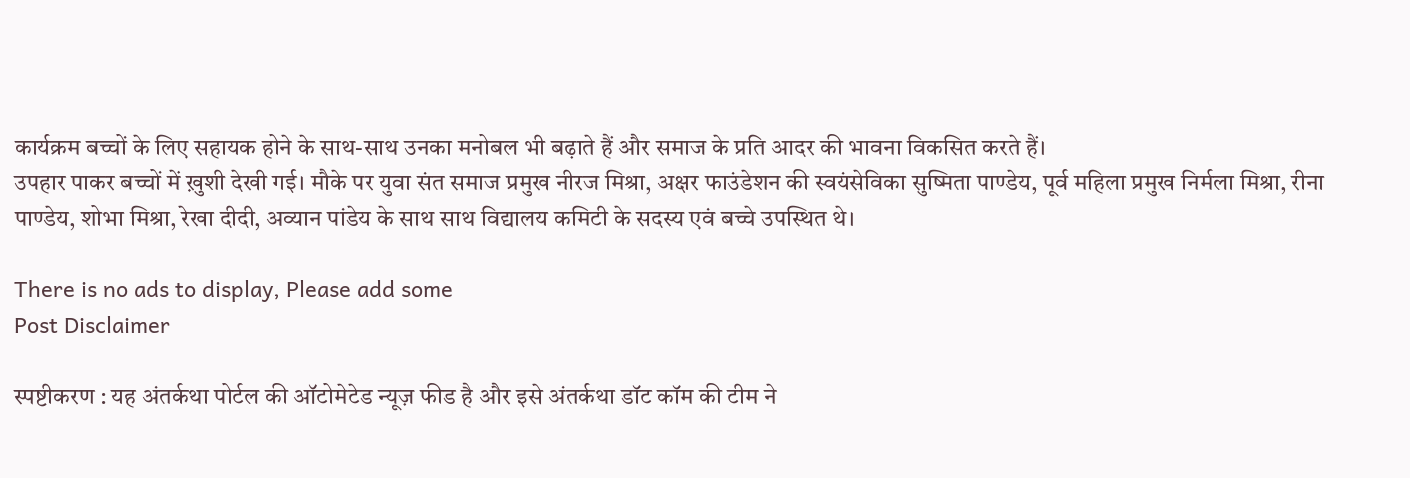कार्यक्रम बच्चों के लिए सहायक होने के साथ-साथ उनका मनोबल भी बढ़ाते हैं और समाज के प्रति आदर की भावना विकसित करते हैं।
उपहार पाकर बच्चों में ख़ुशी देखी गई। मौके पर युवा संत समाज प्रमुख नीरज मिश्रा, अक्षर फाउंडेशन की स्वयंसेविका सुष्मिता पाण्डेय, पूर्व महिला प्रमुख निर्मला मिश्रा, रीना पाण्डेय, शोभा मिश्रा, रेखा दीदी, अव्यान पांडेय के साथ साथ विद्यालय कमिटी के सदस्य एवं बच्चे उपस्थित थे।

There is no ads to display, Please add some
Post Disclaimer

स्पष्टीकरण : यह अंतर्कथा पोर्टल की ऑटोमेटेड न्यूज़ फीड है और इसे अंतर्कथा डॉट कॉम की टीम ने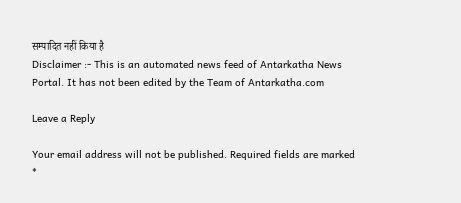सम्पादित नहीं किया है
Disclaimer :- This is an automated news feed of Antarkatha News Portal. It has not been edited by the Team of Antarkatha.com

Leave a Reply

Your email address will not be published. Required fields are marked *